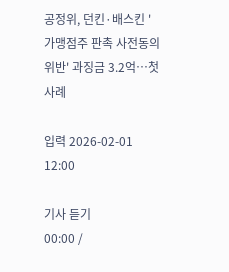공정위, 던킨·배스킨 '가맹점주 판촉 사전동의 위반' 과징금 3.2억⋯첫 사례

입력 2026-02-01 12:00

기사 듣기
00:00 /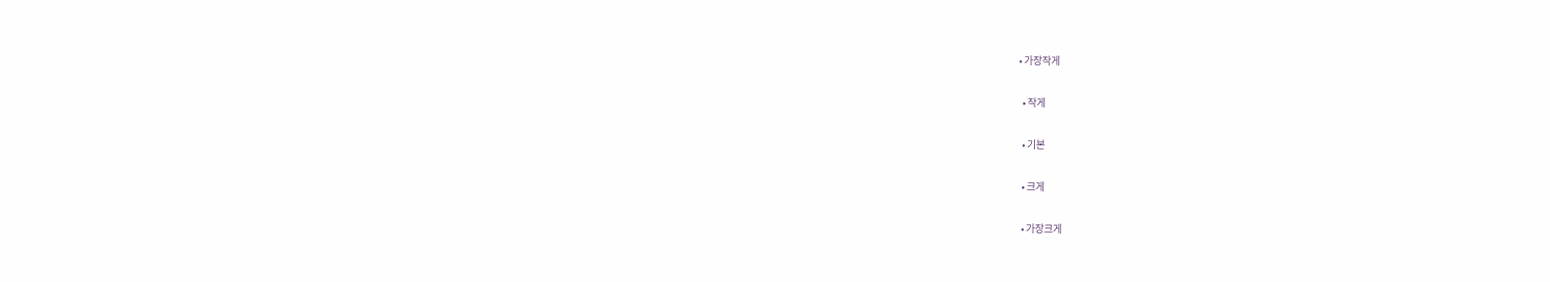• 가장작게

  • 작게

  • 기본

  • 크게

  • 가장크게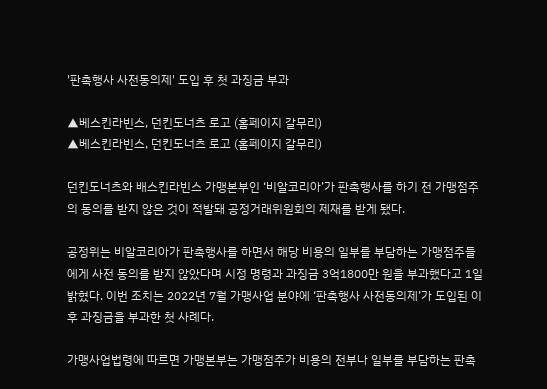'판촉행사 사전동의제' 도입 후 첫 과징금 부과

▲베스킨라빈스, 던킨도너츠 로고 (홈페이지 갈무리)
▲베스킨라빈스, 던킨도너츠 로고 (홈페이지 갈무리)

던킨도너츠와 배스킨라빈스 가맹본부인 ‘비알코리아’가 판촉행사를 하기 전 가맹점주의 동의를 받지 않은 것이 적발돼 공정거래위원회의 제재를 받게 됐다.

공정위는 비알코리아가 판촉행사를 하면서 해당 비용의 일부를 부담하는 가맹점주들에게 사전 동의를 받지 않았다며 시정 명령과 과징금 3억1800만 원을 부과했다고 1일 밝혔다. 이번 조치는 2022년 7월 가맹사업 분야에 ‘판촉행사 사전동의제’가 도입된 이후 과징금을 부과한 첫 사례다.

가맹사업법령에 따르면 가맹본부는 가맹점주가 비용의 전부나 일부를 부담하는 판촉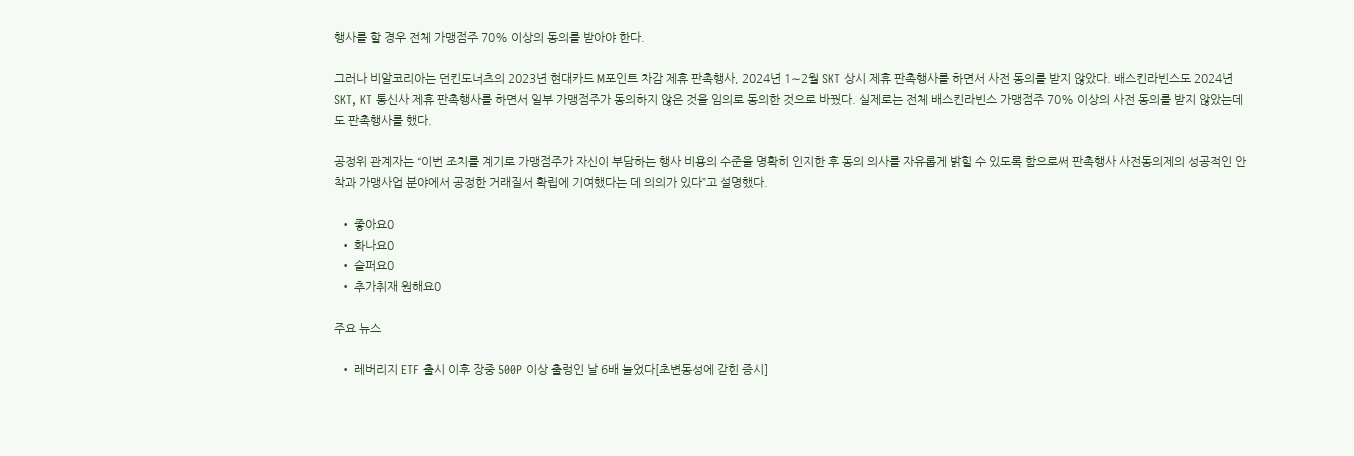행사를 할 경우 전체 가맹점주 70% 이상의 동의를 받아야 한다.

그러나 비알코리아는 던킨도너츠의 2023년 현대카드 M포인트 차감 제휴 판촉행사, 2024년 1∼2월 SKT 상시 제휴 판촉행사를 하면서 사전 동의를 받지 않았다. 배스킨라빈스도 2024년 SKT, KT 통신사 제휴 판촉행사를 하면서 일부 가맹점주가 동의하지 않은 것을 임의로 동의한 것으로 바꿨다. 실제로는 전체 배스킨라빈스 가맹점주 70% 이상의 사전 동의를 받지 않았는데도 판촉행사를 했다.

공정위 관계자는 “이번 조치를 계기로 가맹점주가 자신이 부담하는 행사 비용의 수준을 명확히 인지한 후 동의 의사를 자유롭게 밝힐 수 있도록 함으로써 판촉행사 사전동의제의 성공적인 안착과 가맹사업 분야에서 공정한 거래질서 확립에 기여했다는 데 의의가 있다”고 설명했다.

  • 좋아요0
  • 화나요0
  • 슬퍼요0
  • 추가취재 원해요0

주요 뉴스

  • 레버리지 ETF 출시 이후 장중 500P 이상 출렁인 날 6배 늘었다[초변동성에 갇힌 증시]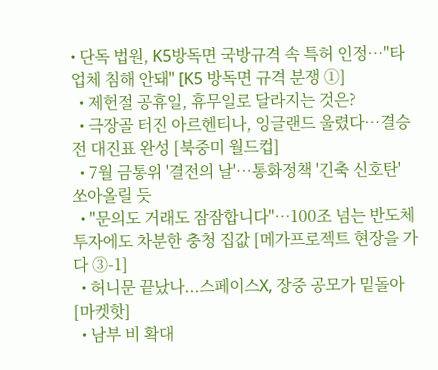• 단독 법원, K5방독면 국방규격 속 특허 인정…"타 업체 침해 안돼" [K5 방독면 규격 분쟁 ①]
  • 제헌절 공휴일, 휴무일로 달라지는 것은?
  • 극장골 터진 아르헨티나, 잉글랜드 울렸다…결승전 대진표 완성 [북중미 월드컵]
  • 7월 금통위 '결전의 날'⋯통화정책 '긴축 신호탄' 쏘아올릴 듯
  • "문의도 거래도 잠잠합니다"…100조 넘는 반도체 투자에도 차분한 충청 집값 [메가프로젝트 현장을 가다 ③-1]
  • 허니문 끝났나...스페이스X, 장중 공모가 밑돌아 [마켓핫]
  • 남부 비 확대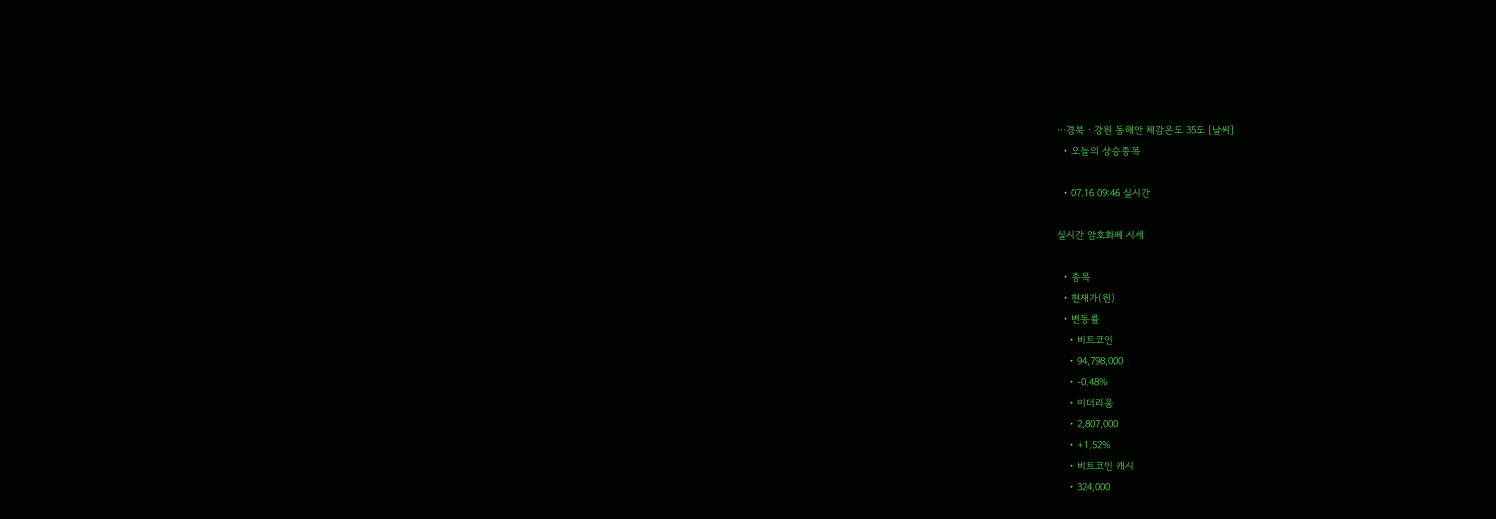⋯경북ㆍ강원 동해안 체감온도 35도 [날씨]
  • 오늘의 상승종목

  • 07.16 09:46 실시간

실시간 암호화폐 시세

  • 종목
  • 현재가(원)
  • 변동률
    • 비트코인
    • 94,798,000
    • -0.48%
    • 이더리움
    • 2,807,000
    • +1.52%
    • 비트코인 캐시
    • 324,000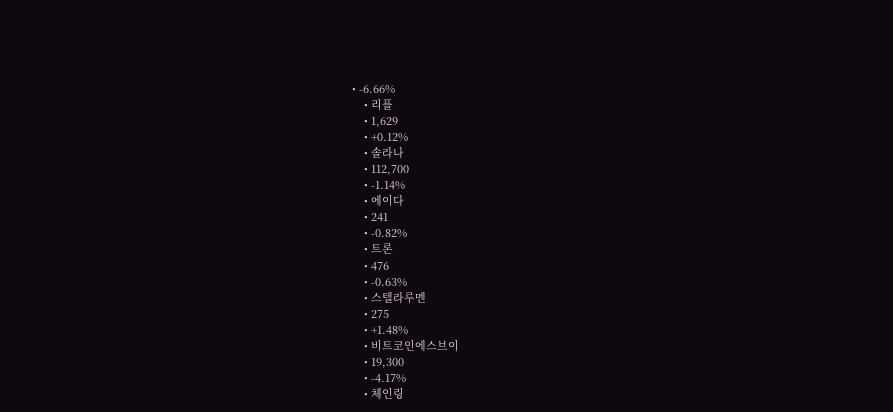• -6.66%
    • 리플
    • 1,629
    • +0.12%
    • 솔라나
    • 112,700
    • -1.14%
    • 에이다
    • 241
    • -0.82%
    • 트론
    • 476
    • -0.63%
    • 스텔라루멘
    • 275
    • +1.48%
    • 비트코인에스브이
    • 19,300
    • -4.17%
    • 체인링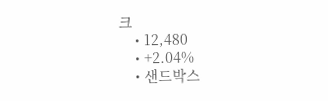크
    • 12,480
    • +2.04%
    • 샌드박스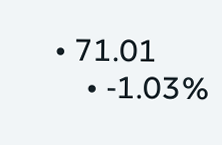• 71.01
    • -1.03%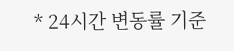* 24시간 변동률 기준